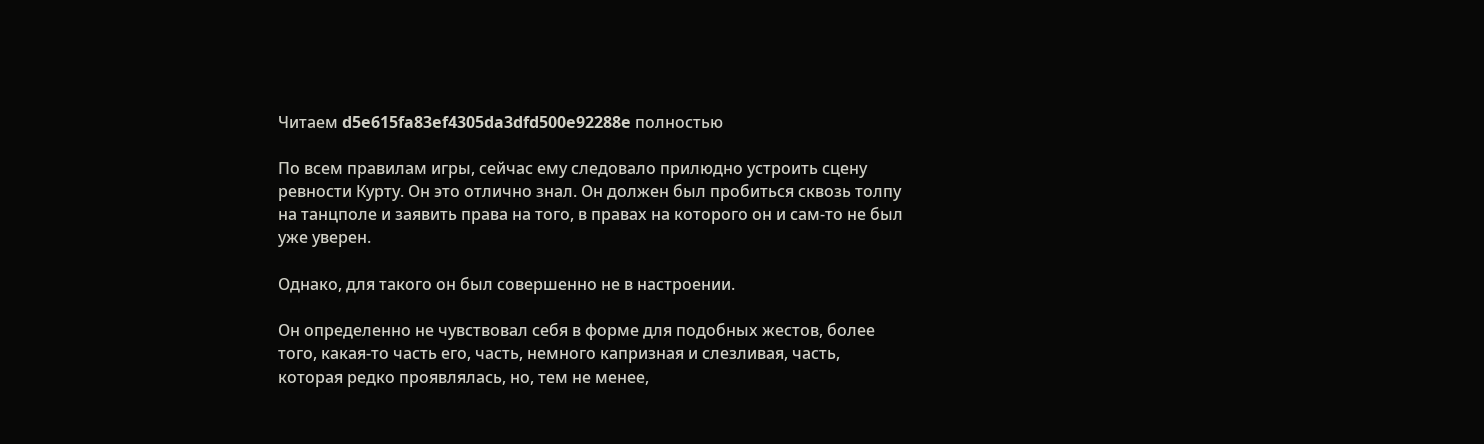Читаем d5e615fa83ef4305da3dfd500e92288e полностью

По всем правилам игры, сейчас ему следовало прилюдно устроить сцену ревности Курту. Он это отлично знал. Он должен был пробиться сквозь толпу на танцполе и заявить права на того, в правах на которого он и сам-то не был уже уверен.

Однако, для такого он был совершенно не в настроении.

Он определенно не чувствовал себя в форме для подобных жестов, более того, какая-то часть его, часть, немного капризная и слезливая, часть, которая редко проявлялась, но, тем не менее,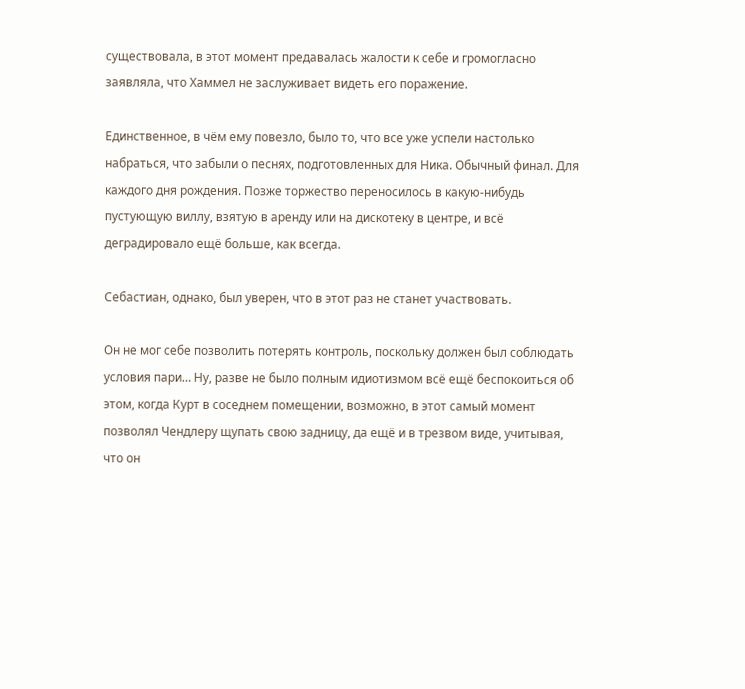существовала, в этот момент предавалась жалости к себе и громогласно заявляла, что Хаммел не заслуживает видеть его поражение.

Единственное, в чём ему повезло, было то, что все уже успели настолько набраться, что забыли о песнях, подготовленных для Ника. Обычный финал. Для каждого дня рождения. Позже торжество переносилось в какую-нибудь пустующую виллу, взятую в аренду или на дискотеку в центре, и всё деградировало ещё больше, как всегда.

Себастиан, однако, был уверен, что в этот раз не станет участвовать.

Он не мог себе позволить потерять контроль, поскольку должен был соблюдать условия пари… Ну, разве не было полным идиотизмом всё ещё беспокоиться об этом, когда Курт в соседнем помещении, возможно, в этот самый момент позволял Чендлеру щупать свою задницу, да ещё и в трезвом виде, учитывая, что он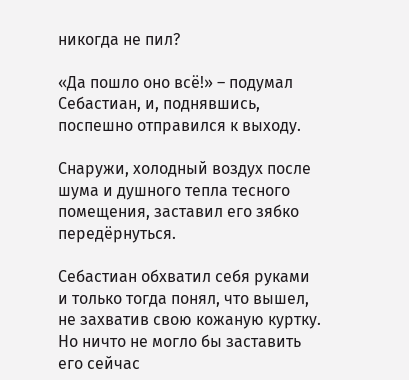никогда не пил?

«Да пошло оно всё!» – подумал Себастиан, и, поднявшись, поспешно отправился к выходу.

Снаружи, холодный воздух после шума и душного тепла тесного помещения, заставил его зябко передёрнуться.

Себастиан обхватил себя руками и только тогда понял, что вышел, не захватив свою кожаную куртку. Но ничто не могло бы заставить его сейчас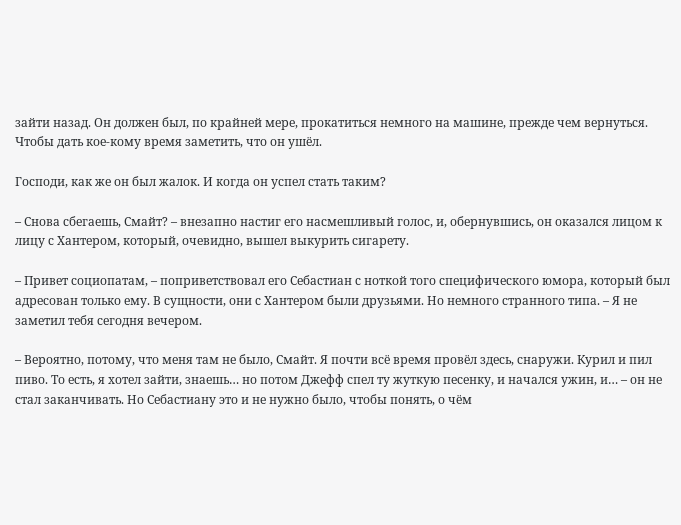зайти назад. Он должен был, по крайней мере, прокатиться немного на машине, прежде чем вернуться. Чтобы дать кое-кому время заметить, что он ушёл.

Господи, как же он был жалок. И когда он успел стать таким?

– Снова сбегаешь, Смайт? – внезапно настиг его насмешливый голос, и, обернувшись, он оказался лицом к лицу с Хантером, который, очевидно, вышел выкурить сигарету.

– Привет социопатам, – поприветствовал его Себастиан с ноткой того специфического юмора, который был адресован только ему. В сущности, они с Хантером были друзьями. Но немного странного типа. – Я не заметил тебя сегодня вечером.

– Вероятно, потому, что меня там не было, Смайт. Я почти всё время провёл здесь, снаружи. Курил и пил пиво. То есть, я хотел зайти, знаешь… но потом Джефф спел ту жуткую песенку, и начался ужин, и… – он не стал заканчивать. Но Себастиану это и не нужно было, чтобы понять, о чём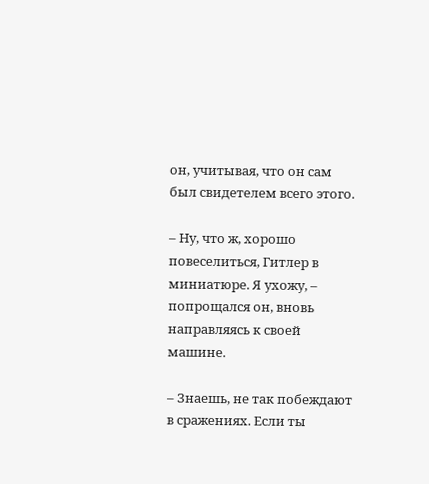он, учитывая, что он сам был свидетелем всего этого.

– Ну, что ж, хорошо повеселиться, Гитлер в миниатюре. Я ухожу, – попрощался он, вновь направляясь к своей машине.

– Знаешь, не так побеждают в сражениях. Если ты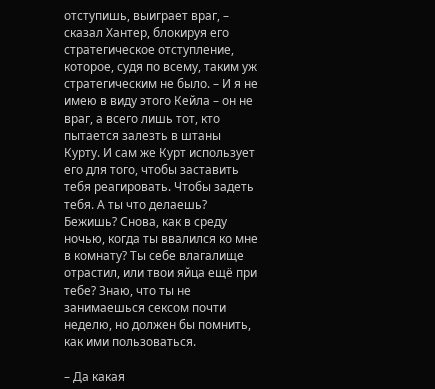отступишь, выиграет враг, – сказал Хантер, блокируя его стратегическое отступление, которое, судя по всему, таким уж стратегическим не было. – И я не имею в виду этого Кейла – он не враг, а всего лишь тот, кто пытается залезть в штаны Курту. И сам же Курт использует его для того, чтобы заставить тебя реагировать. Чтобы задеть тебя. А ты что делаешь? Бежишь? Снова, как в среду ночью, когда ты ввалился ко мне в комнату? Ты себе влагалище отрастил, или твои яйца ещё при тебе? Знаю, что ты не занимаешься сексом почти неделю, но должен бы помнить, как ими пользоваться.

– Да какая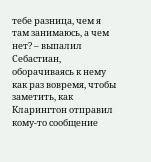тебе разница, чем я там занимаюсь, а чем нет? – выпалил Себастиан, оборачиваясь к нему как раз вовремя, чтобы заметить, как Кларингтон отправил кому-то сообщение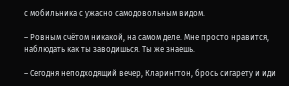с мобильника с ужасно самодовольным видом.

– Ровным счётом никакой, на самом деле. Мне просто нравится, наблюдать как ты заводишься. Ты же знаешь.

– Сегодня неподходящий вечер, Кларингтон, брось сигарету и иди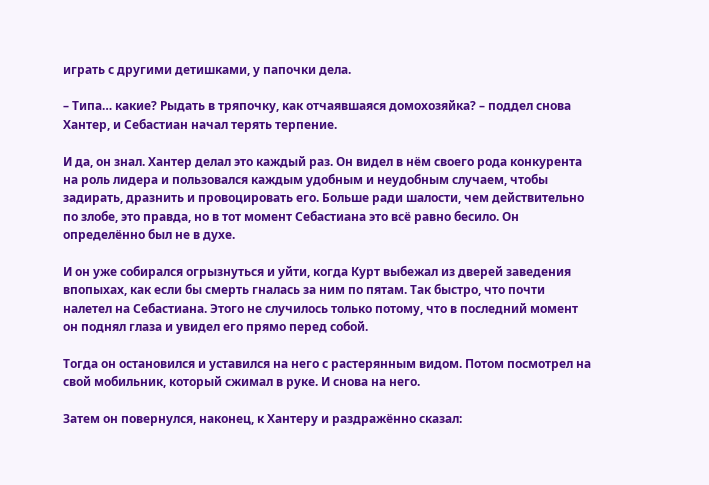играть с другими детишками, у папочки дела.

– Типа… какие? Рыдать в тряпочку, как отчаявшаяся домохозяйка? – поддел снова Хантер, и Себастиан начал терять терпение.

И да, он знал. Хантер делал это каждый раз. Он видел в нём своего рода конкурента на роль лидера и пользовался каждым удобным и неудобным случаем, чтобы задирать, дразнить и провоцировать его. Больше ради шалости, чем действительно по злобе, это правда, но в тот момент Себастиана это всё равно бесило. Он определённо был не в духе.

И он уже собирался огрызнуться и уйти, когда Курт выбежал из дверей заведения впопыхах, как если бы смерть гналась за ним по пятам. Так быстро, что почти налетел на Себастиана. Этого не случилось только потому, что в последний момент он поднял глаза и увидел его прямо перед собой.

Тогда он остановился и уставился на него с растерянным видом. Потом посмотрел на свой мобильник, который сжимал в руке. И снова на него.

Затем он повернулся, наконец, к Хантеру и раздражённо сказал: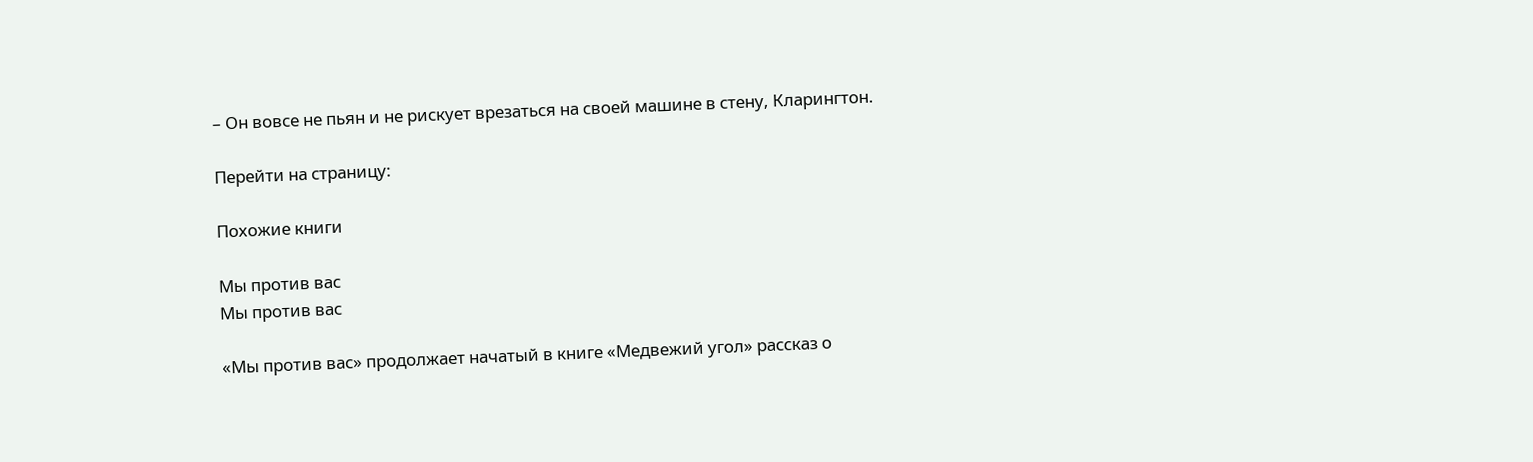– Он вовсе не пьян и не рискует врезаться на своей машине в стену, Кларингтон.

Перейти на страницу:

Похожие книги

Мы против вас
Мы против вас

«Мы против вас» продолжает начатый в книге «Медвежий угол» рассказ о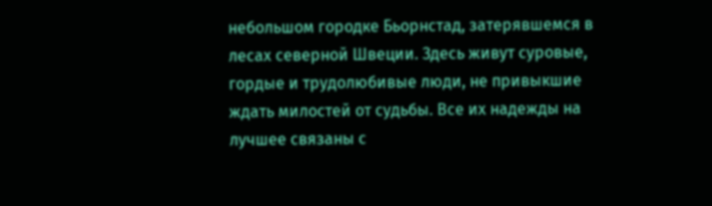небольшом городке Бьорнстад, затерявшемся в лесах северной Швеции. Здесь живут суровые, гордые и трудолюбивые люди, не привыкшие ждать милостей от судьбы. Все их надежды на лучшее связаны с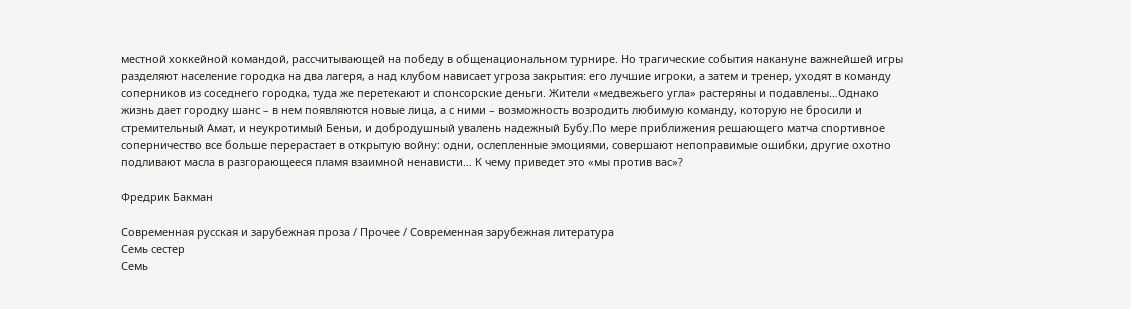местной хоккейной командой, рассчитывающей на победу в общенациональном турнире. Но трагические события накануне важнейшей игры разделяют население городка на два лагеря, а над клубом нависает угроза закрытия: его лучшие игроки, а затем и тренер, уходят в команду соперников из соседнего городка, туда же перетекают и спонсорские деньги. Жители «медвежьего угла» растеряны и подавлены…Однако жизнь дает городку шанс – в нем появляются новые лица, а с ними – возможность возродить любимую команду, которую не бросили и стремительный Амат, и неукротимый Беньи, и добродушный увалень надежный Бубу.По мере приближения решающего матча спортивное соперничество все больше перерастает в открытую войну: одни, ослепленные эмоциями, совершают непоправимые ошибки, другие охотно подливают масла в разгорающееся пламя взаимной ненависти… К чему приведет это «мы против вас»?

Фредрик Бакман

Современная русская и зарубежная проза / Прочее / Современная зарубежная литература
Семь сестер
Семь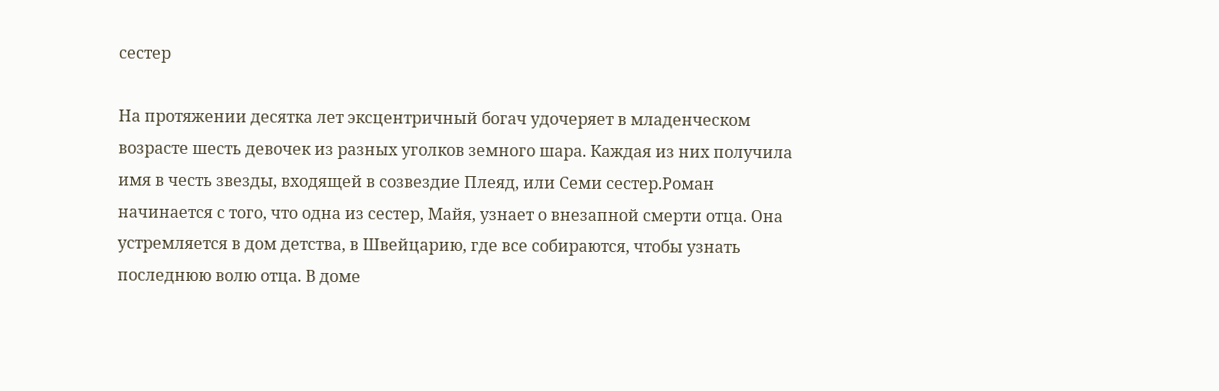сестер

На протяжении десятка лет эксцентричный богач удочеряет в младенческом возрасте шесть девочек из разных уголков земного шара. Каждая из них получила имя в честь звезды, входящей в созвездие Плеяд, или Семи сестер.Роман начинается с того, что одна из сестер, Майя, узнает о внезапной смерти отца. Она устремляется в дом детства, в Швейцарию, где все собираются, чтобы узнать последнюю волю отца. В доме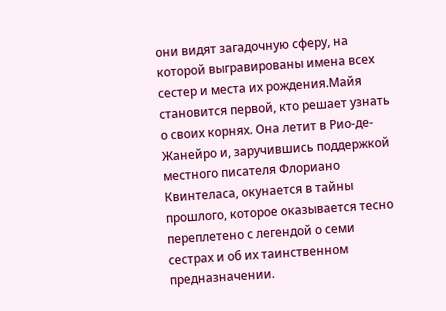они видят загадочную сферу, на которой выгравированы имена всех сестер и места их рождения.Майя становится первой, кто решает узнать о своих корнях. Она летит в Рио-де-Жанейро и, заручившись поддержкой местного писателя Флориано Квинтеласа, окунается в тайны прошлого, которое оказывается тесно переплетено с легендой о семи сестрах и об их таинственном предназначении.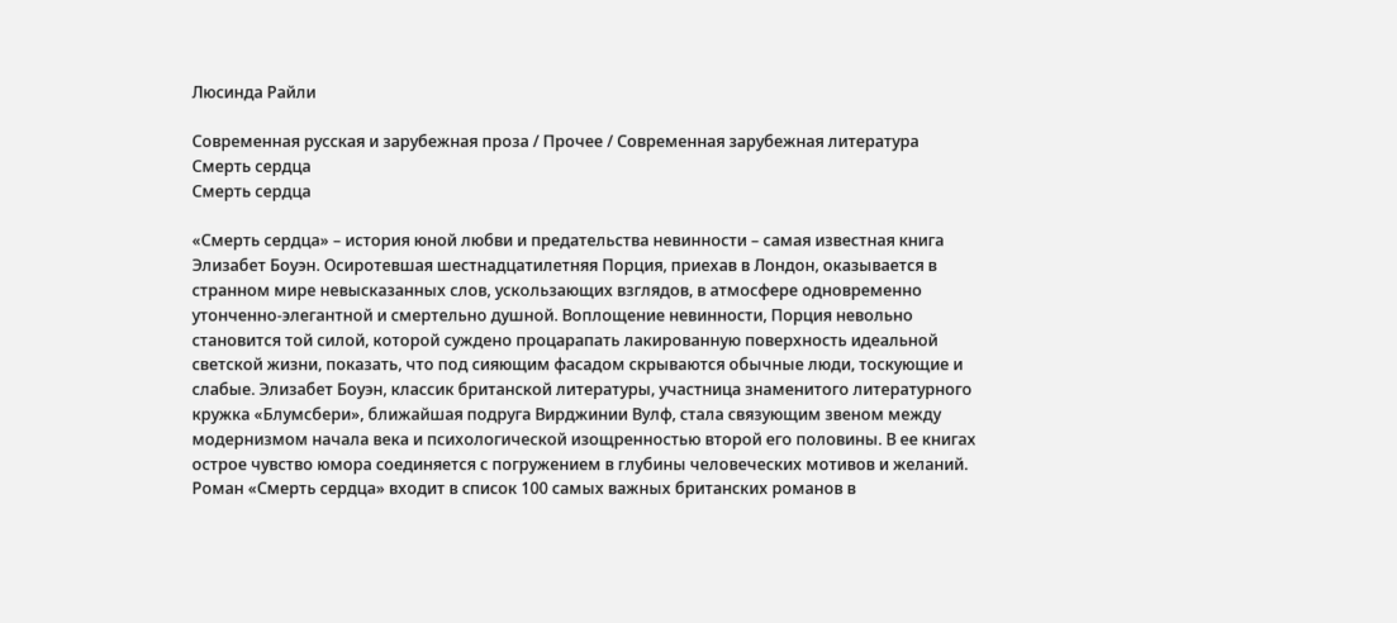Люсинда Райли

Современная русская и зарубежная проза / Прочее / Современная зарубежная литература
Смерть сердца
Смерть сердца

«Смерть сердца» – история юной любви и предательства невинности – самая известная книга Элизабет Боуэн. Осиротевшая шестнадцатилетняя Порция, приехав в Лондон, оказывается в странном мире невысказанных слов, ускользающих взглядов, в атмосфере одновременно утонченно-элегантной и смертельно душной. Воплощение невинности, Порция невольно становится той силой, которой суждено процарапать лакированную поверхность идеальной светской жизни, показать, что под сияющим фасадом скрываются обычные люди, тоскующие и слабые. Элизабет Боуэн, классик британской литературы, участница знаменитого литературного кружка «Блумсбери», ближайшая подруга Вирджинии Вулф, стала связующим звеном между модернизмом начала века и психологической изощренностью второй его половины. В ее книгах острое чувство юмора соединяется с погружением в глубины человеческих мотивов и желаний. Роман «Смерть сердца» входит в список 100 самых важных британских романов в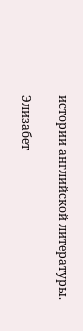истории английской литературы.

Элизабет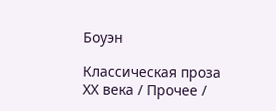Боуэн

Классическая проза ХX века / Прочее /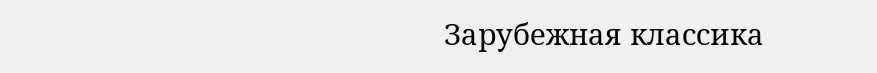Зарубежная классика